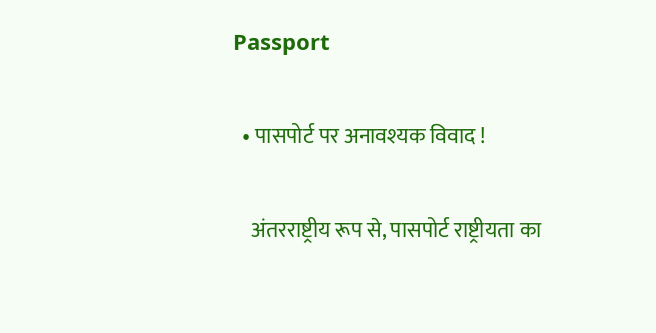Passport

  • पासपोर्ट पर अनावश्यक विवाद !

    अंतरराष्ट्रीय रूप से, पासपोर्ट राष्ट्रीयता का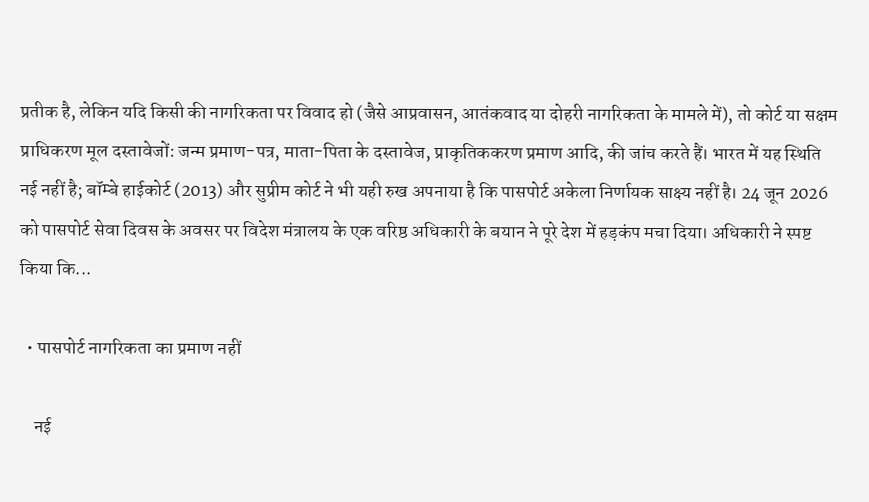प्रतीक है, लेकिन यदि किसी की नागरिकता पर विवाद हो (जैसे आप्रवासन, आतंकवाद या दोहरी नागरिकता के मामले में), तो कोर्ट या सक्षम प्राधिकरण मूल दस्तावेजों: जन्म प्रमाण-पत्र, माता-पिता के दस्तावेज, प्राकृतिककरण प्रमाण आदि, की जांच करते हैं। भारत में यह स्थिति नई नहीं है; बॉम्बे हाईकोर्ट (2013) और सुप्रीम कोर्ट ने भी यही रुख अपनाया है कि पासपोर्ट अकेला निर्णायक साक्ष्य नहीं है। 24 जून 2026 को पासपोर्ट सेवा दिवस के अवसर पर विदेश मंत्रालय के एक वरिष्ठ अधिकारी के बयान ने पूरे देश में हड़कंप मचा दिया। अधिकारी ने स्पष्ट किया कि...

  • पासपोर्ट नागरिकता का प्रमाण नहीं

    नई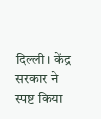दिल्ली। केंद्र सरकार ने स्पष्ट किया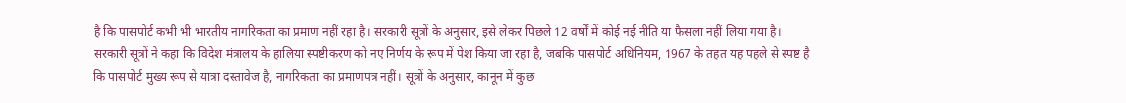है कि पासपोर्ट कभी भी भारतीय नागरिकता का प्रमाण नहीं रहा है। सरकारी सूत्रों के अनुसार, इसे लेकर पिछले 12 वर्षों में कोई नई नीति या फैसला नहीं लिया गया है। सरकारी सूत्रों ने कहा कि विदेश मंत्रालय के हालिया स्पष्टीकरण को नए निर्णय के रूप में पेश किया जा रहा है, जबकि पासपोर्ट अधिनियम, 1967 के तहत यह पहले से स्पष्ट है कि पासपोर्ट मुख्य रूप से यात्रा दस्तावेज है, नागरिकता का प्रमाणपत्र नहीं। सूत्रों के अनुसार, कानून में कुछ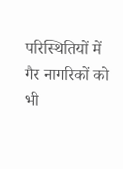परिस्थितियों में गैर नागरिकों को भी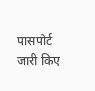पासपोर्ट जारी किए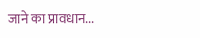जाने का प्रावधान...